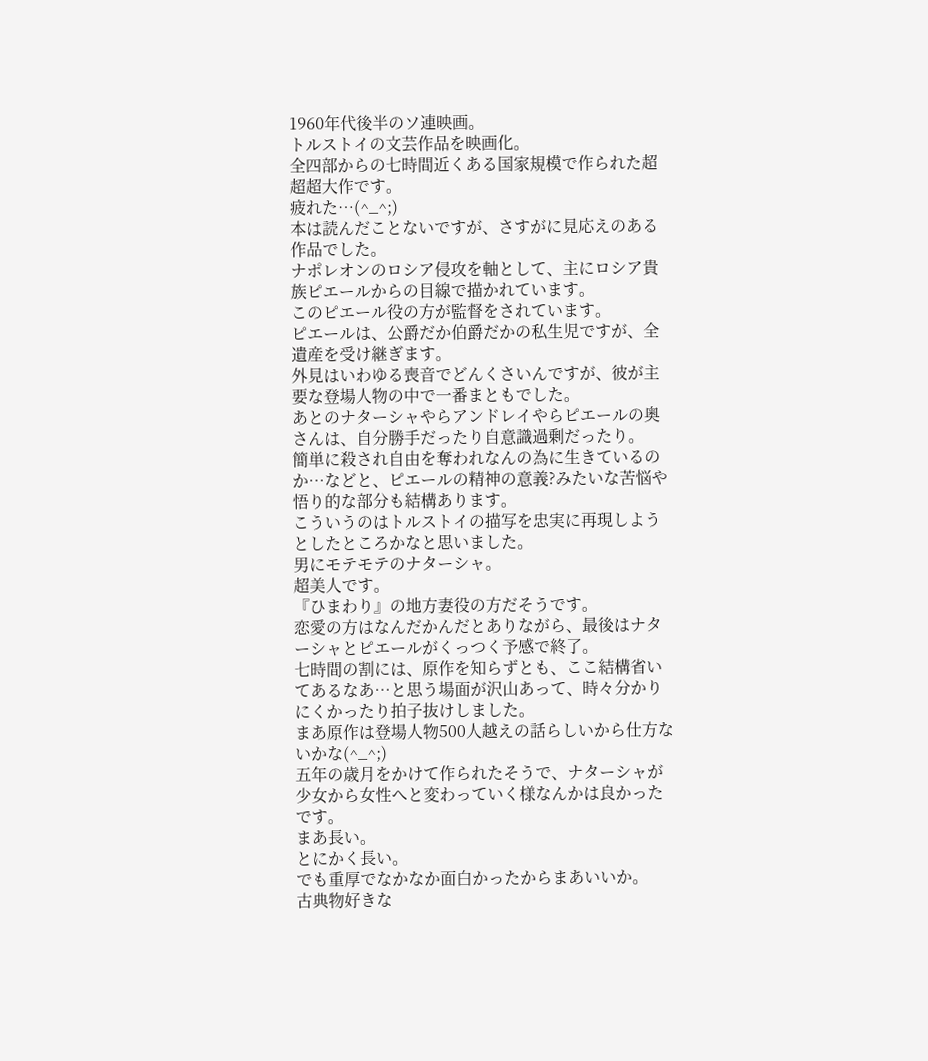1960年代後半のソ連映画。
トルストイの文芸作品を映画化。
全四部からの七時間近くある国家規模で作られた超超超大作です。
疲れた…(^_^;)
本は読んだことないですが、さすがに見応えのある作品でした。
ナポレオンのロシア侵攻を軸として、主にロシア貴族ピエールからの目線で描かれています。
このピエール役の方が監督をされています。
ピエールは、公爵だか伯爵だかの私生児ですが、全遺産を受け継ぎます。
外見はいわゆる喪音でどんくさいんですが、彼が主要な登場人物の中で一番まともでした。
あとのナターシャやらアンドレイやらピエールの奥さんは、自分勝手だったり自意識過剰だったり。
簡単に殺され自由を奪われなんの為に生きているのか…などと、ピエールの精神の意義?みたいな苦悩や悟り的な部分も結構あります。
こういうのはトルストイの描写を忠実に再現しようとしたところかなと思いました。
男にモテモテのナターシャ。
超美人です。
『ひまわり』の地方妻役の方だそうです。
恋愛の方はなんだかんだとありながら、最後はナターシャとピエールがくっつく予感で終了。
七時間の割には、原作を知らずとも、ここ結構省いてあるなあ…と思う場面が沢山あって、時々分かりにくかったり拍子抜けしました。
まあ原作は登場人物500人越えの話らしいから仕方ないかな(^_^;)
五年の歳月をかけて作られたそうで、ナターシャが少女から女性へと変わっていく様なんかは良かったです。
まあ長い。
とにかく長い。
でも重厚でなかなか面白かったからまあいいか。
古典物好きな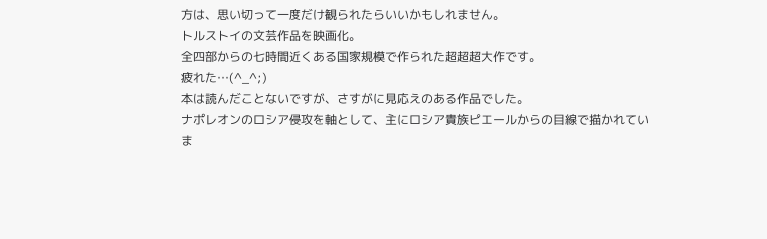方は、思い切って一度だけ観られたらいいかもしれません。
トルストイの文芸作品を映画化。
全四部からの七時間近くある国家規模で作られた超超超大作です。
疲れた…(^_^;)
本は読んだことないですが、さすがに見応えのある作品でした。
ナポレオンのロシア侵攻を軸として、主にロシア貴族ピエールからの目線で描かれていま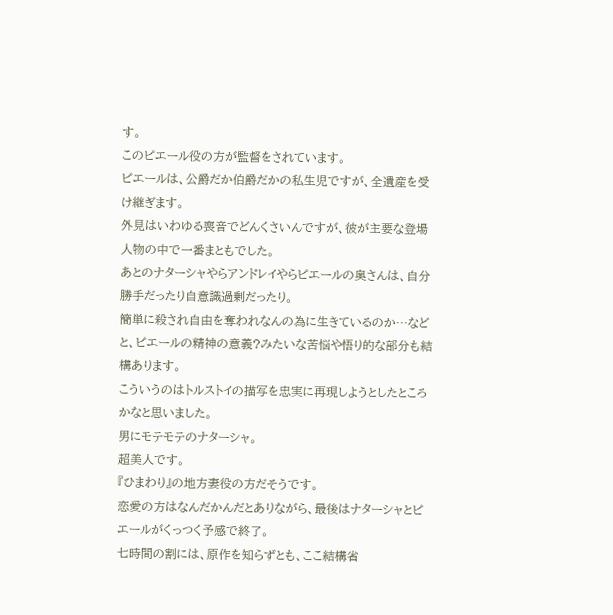す。
このピエール役の方が監督をされています。
ピエールは、公爵だか伯爵だかの私生児ですが、全遺産を受け継ぎます。
外見はいわゆる喪音でどんくさいんですが、彼が主要な登場人物の中で一番まともでした。
あとのナターシャやらアンドレイやらピエールの奥さんは、自分勝手だったり自意識過剰だったり。
簡単に殺され自由を奪われなんの為に生きているのか…などと、ピエールの精神の意義?みたいな苦悩や悟り的な部分も結構あります。
こういうのはトルストイの描写を忠実に再現しようとしたところかなと思いました。
男にモテモテのナターシャ。
超美人です。
『ひまわり』の地方妻役の方だそうです。
恋愛の方はなんだかんだとありながら、最後はナターシャとピエールがくっつく予感で終了。
七時間の割には、原作を知らずとも、ここ結構省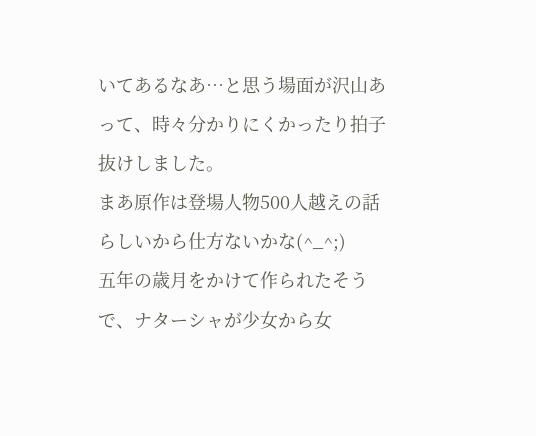いてあるなあ…と思う場面が沢山あって、時々分かりにくかったり拍子抜けしました。
まあ原作は登場人物500人越えの話らしいから仕方ないかな(^_^;)
五年の歳月をかけて作られたそうで、ナターシャが少女から女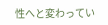性へと変わってい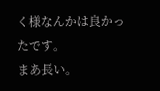く様なんかは良かったです。
まあ長い。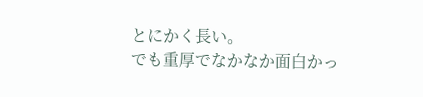とにかく長い。
でも重厚でなかなか面白かっ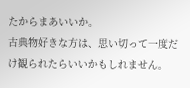たからまあいいか。
古典物好きな方は、思い切って一度だけ観られたらいいかもしれません。